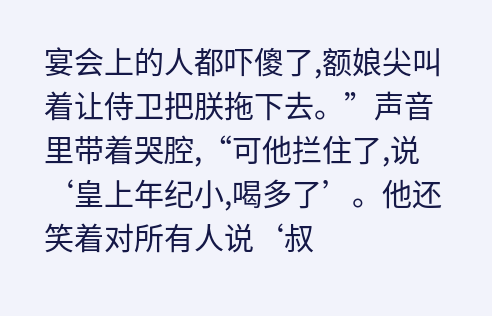宴会上的人都吓傻了,额娘尖叫着让侍卫把朕拖下去。”声音里带着哭腔,“可他拦住了,说‘皇上年纪小,喝多了’。他还笑着对所有人说‘叔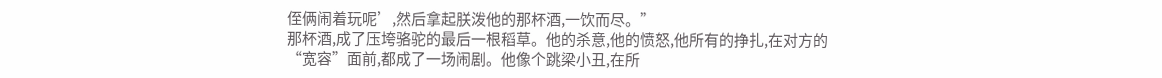侄俩闹着玩呢’,然后拿起朕泼他的那杯酒,一饮而尽。”
那杯酒,成了压垮骆驼的最后一根稻草。他的杀意,他的愤怒,他所有的挣扎,在对方的“宽容”面前,都成了一场闹剧。他像个跳梁小丑,在所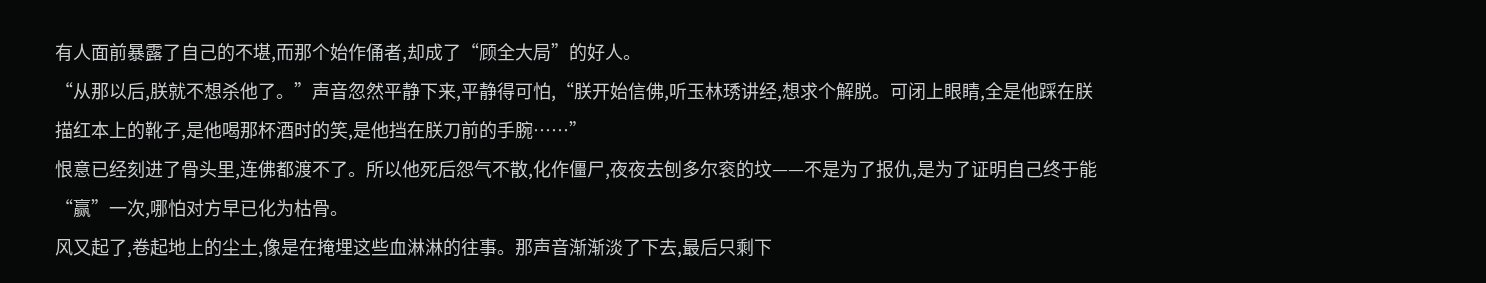有人面前暴露了自己的不堪,而那个始作俑者,却成了“顾全大局”的好人。
“从那以后,朕就不想杀他了。”声音忽然平静下来,平静得可怕,“朕开始信佛,听玉林琇讲经,想求个解脱。可闭上眼睛,全是他踩在朕描红本上的靴子,是他喝那杯酒时的笑,是他挡在朕刀前的手腕……”
恨意已经刻进了骨头里,连佛都渡不了。所以他死后怨气不散,化作僵尸,夜夜去刨多尔衮的坟——不是为了报仇,是为了证明自己终于能“赢”一次,哪怕对方早已化为枯骨。
风又起了,卷起地上的尘土,像是在掩埋这些血淋淋的往事。那声音渐渐淡了下去,最后只剩下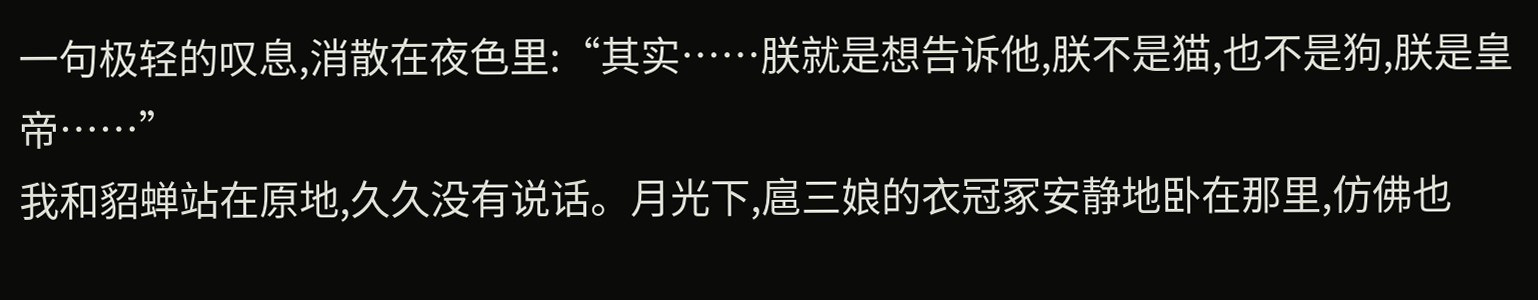一句极轻的叹息,消散在夜色里:“其实……朕就是想告诉他,朕不是猫,也不是狗,朕是皇帝……”
我和貂蝉站在原地,久久没有说话。月光下,扈三娘的衣冠冢安静地卧在那里,仿佛也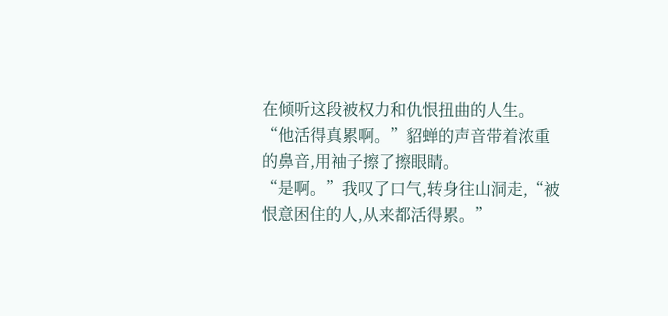在倾听这段被权力和仇恨扭曲的人生。
“他活得真累啊。”貂蝉的声音带着浓重的鼻音,用袖子擦了擦眼睛。
“是啊。”我叹了口气,转身往山洞走,“被恨意困住的人,从来都活得累。”